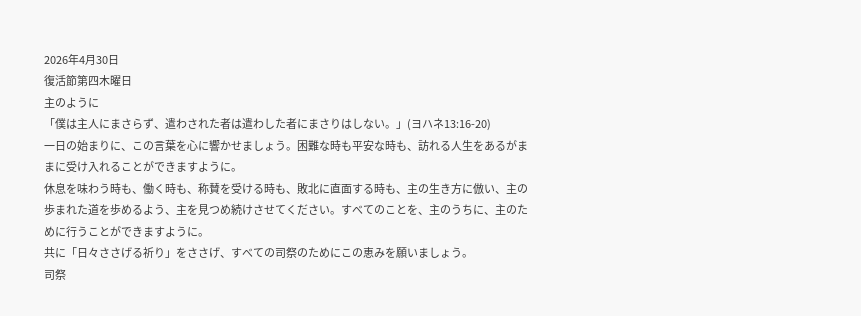2026年4月30日
復活節第四木曜日
主のように
「僕は主人にまさらず、遣わされた者は遣わした者にまさりはしない。」(ヨハネ13:16-20)
一日の始まりに、この言葉を心に響かせましょう。困難な時も平安な時も、訪れる人生をあるがままに受け入れることができますように。
休息を味わう時も、働く時も、称賛を受ける時も、敗北に直面する時も、主の生き方に倣い、主の歩まれた道を歩めるよう、主を見つめ続けさせてください。すべてのことを、主のうちに、主のために行うことができますように。
共に「日々ささげる祈り」をささげ、すべての司祭のためにこの恵みを願いましょう。
司祭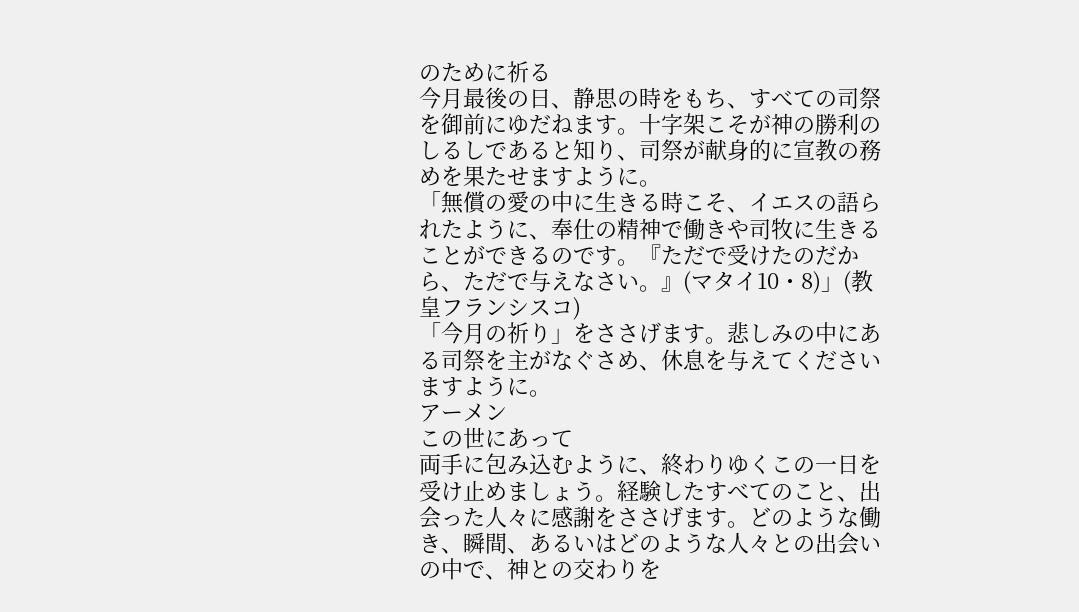のために祈る
今月最後の日、静思の時をもち、すべての司祭を御前にゆだねます。十字架こそが神の勝利のしるしであると知り、司祭が献身的に宣教の務めを果たせますように。
「無償の愛の中に生きる時こそ、イエスの語られたように、奉仕の精神で働きや司牧に生きることができるのです。『ただで受けたのだから、ただで与えなさい。』(マタイ10・8)」(教皇フランシスコ)
「今月の祈り」をささげます。悲しみの中にある司祭を主がなぐさめ、休息を与えてくださいますように。
アーメン
この世にあって
両手に包み込むように、終わりゆくこの一日を受け止めましょう。経験したすべてのこと、出会った人々に感謝をささげます。どのような働き、瞬間、あるいはどのような人々との出会いの中で、神との交わりを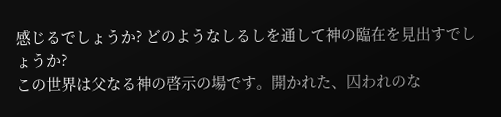感じるでしょうか? どのようなしるしを通して神の臨在を見出すでしょうか?
この世界は父なる神の啓示の場です。開かれた、囚われのな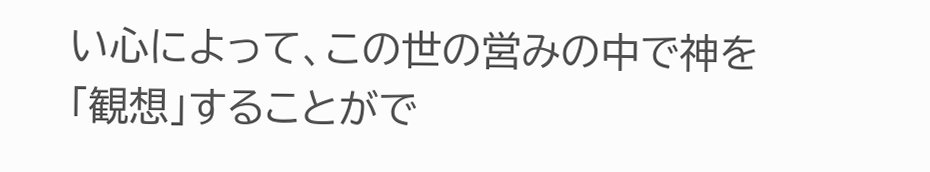い心によって、この世の営みの中で神を「観想」することがで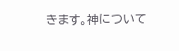きます。神について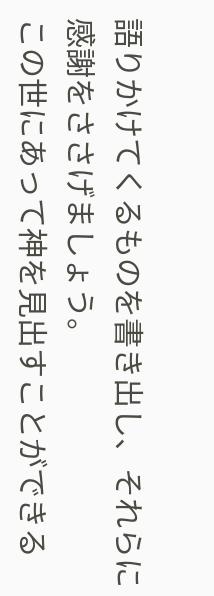語りかけてくるものを書き出し、それらに感謝をささげましょう。
この世にあって神を見出すことができる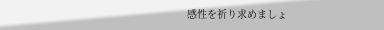感性を祈り求めましょ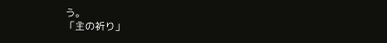う。
「主の祈り」